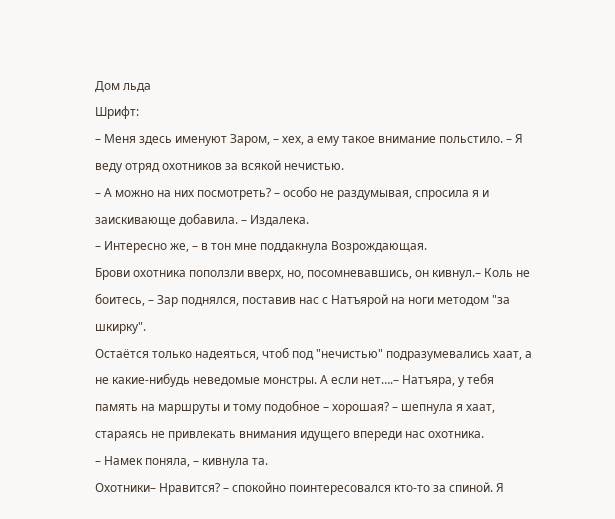Дом льда
Шрифт:
– Меня здесь именуют Заром, – хех, а ему такое внимание польстило. – Я веду отряд охотников за всякой нечистью.
– А можно на них посмотреть? – особо не раздумывая, спросила я и заискивающе добавила. – Издалека.
– Интересно же, – в тон мне поддакнула Возрождающая.
Брови охотника поползли вверх, но, посомневавшись, он кивнул.– Коль не боитесь, – Зар поднялся, поставив нас с Натъярой на ноги методом "за шкирку".
Остаётся только надеяться, чтоб под "нечистью" подразумевались хаат, а не какие-нибудь неведомые монстры. А если нет….– Натъяра, у тебя память на маршруты и тому подобное – хорошая? – шепнула я хаат, стараясь не привлекать внимания идущего впереди нас охотника.
– Намек поняла, – кивнула та.
Охотники– Нравится? – спокойно поинтересовался кто-то за спиной. Я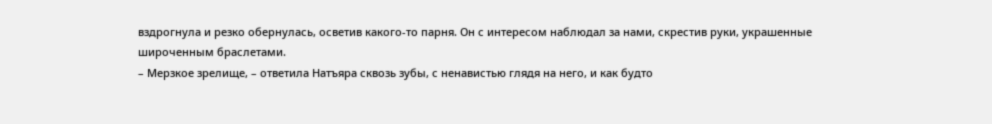вздрогнула и резко обернулась, осветив какого-то парня. Он с интересом наблюдал за нами, скрестив руки, украшенные широченным браслетами.
– Мерзкое зрелище, – ответила Натъяра сквозь зубы, с ненавистью глядя на него, и как будто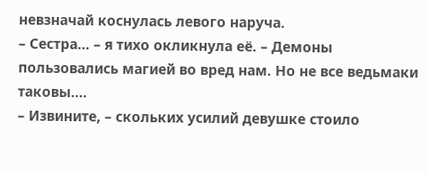невзначай коснулась левого наруча.
– Сестра… – я тихо окликнула её. – Демоны пользовались магией во вред нам. Но не все ведьмаки таковы….
– Извините, – скольких усилий девушке стоило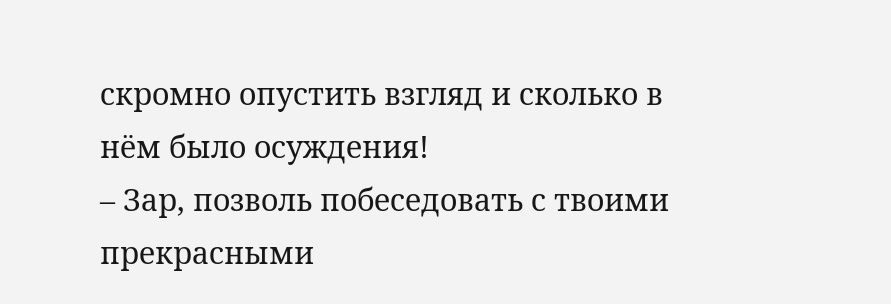скромно опустить взгляд и сколько в нём было осуждения!
– Зар, позволь побеседовать с твоими прекрасными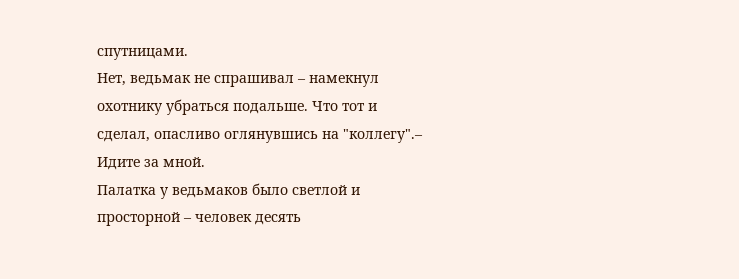спутницами.
Нет, ведьмак не спрашивал – намекнул охотнику убраться подальше. Что тот и сделал, опасливо оглянувшись на "коллегу".– Идите за мной.
Палатка у ведьмаков было светлой и просторной – человек десять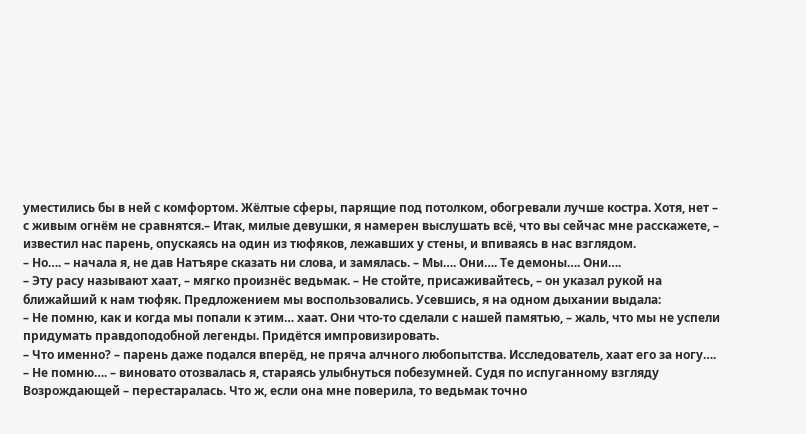уместились бы в ней с комфортом. Жёлтые сферы, парящие под потолком, обогревали лучше костра. Хотя, нет – с живым огнём не сравнятся.– Итак, милые девушки, я намерен выслушать всё, что вы сейчас мне расскажете, – известил нас парень, опускаясь на один из тюфяков, лежавших у стены, и впиваясь в нас взглядом.
– Но…. – начала я, не дав Натъяре сказать ни слова, и замялась. – Мы…. Они…. Те демоны…. Они….
– Эту расу называют хаат, – мягко произнёс ведьмак. – Не стойте, присаживайтесь, – он указал рукой на ближайший к нам тюфяк. Предложением мы воспользовались. Усевшись, я на одном дыхании выдала:
– Не помню, как и когда мы попали к этим… хаат. Они что-то сделали с нашей памятью, – жаль, что мы не успели придумать правдоподобной легенды. Придётся импровизировать.
– Что именно? – парень даже подался вперёд, не пряча алчного любопытства. Исследователь, хаат его за ногу….
– Не помню…. – виновато отозвалась я, стараясь улыбнуться побезумней. Судя по испуганному взгляду Возрождающей – перестаралась. Что ж, если она мне поверила, то ведьмак точно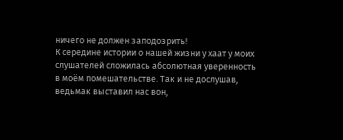ничего не должен заподозрить!
К середине истории о нашей жизни у хаат у моих слушателей сложилась абсолютная уверенность в моём помешательстве. Так и не дослушав, ведьмак выставил нас вон,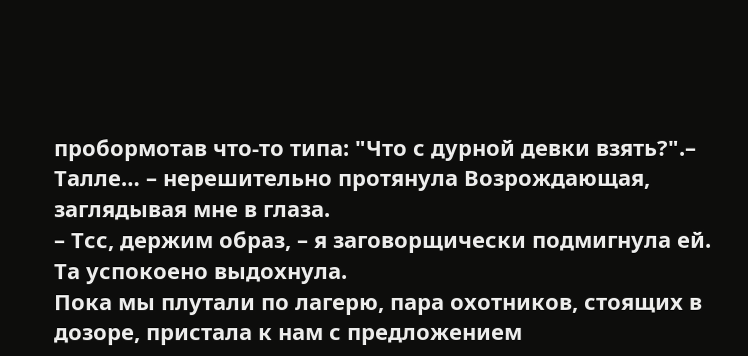пробормотав что-то типа: "Что с дурной девки взять?".– Талле… – нерешительно протянула Возрождающая, заглядывая мне в глаза.
– Тсс, держим образ, – я заговорщически подмигнула ей. Та успокоено выдохнула.
Пока мы плутали по лагерю, пара охотников, стоящих в дозоре, пристала к нам с предложением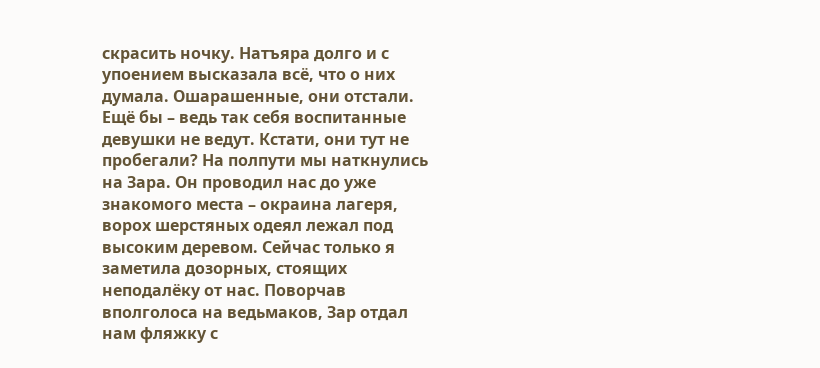скрасить ночку. Натъяра долго и с упоением высказала всё, что о них думала. Ошарашенные, они отстали. Ещё бы – ведь так себя воспитанные девушки не ведут. Кстати, они тут не пробегали? На полпути мы наткнулись на Зара. Он проводил нас до уже знакомого места – окраина лагеря, ворох шерстяных одеял лежал под высоким деревом. Сейчас только я заметила дозорных, стоящих неподалёку от нас. Поворчав вполголоса на ведьмаков, Зар отдал нам фляжку с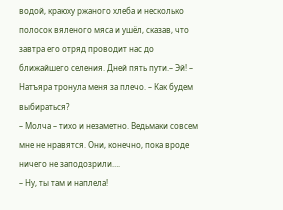водой, краюху ржаного хлеба и несколько полосок вяленого мяса и ушёл, сказав, что завтра его отряд проводит нас до ближайшего селения. Дней пять пути.– Эй! – Натъяра тронула меня за плечо. – Как будем выбираться?
– Молча – тихо и незаметно. Ведьмаки совсем мне не нравятся. Они, конечно, пока вроде ничего не заподозрили….
– Ну, ты там и наплела!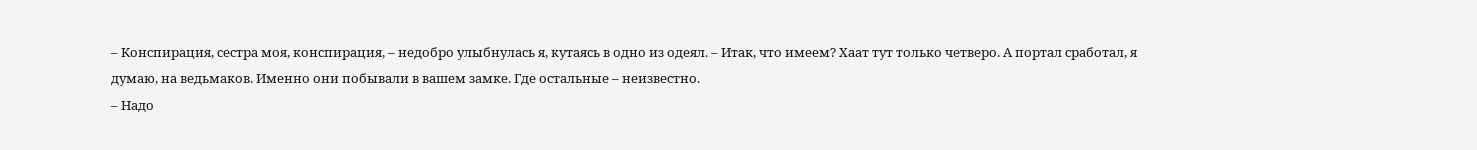– Конспирация, сестра моя, конспирация, – недобро улыбнулась я, кутаясь в одно из одеял. – Итак, что имеем? Хаат тут только четверо. А портал сработал, я думаю, на ведьмаков. Именно они побывали в вашем замке. Где остальные – неизвестно.
– Надо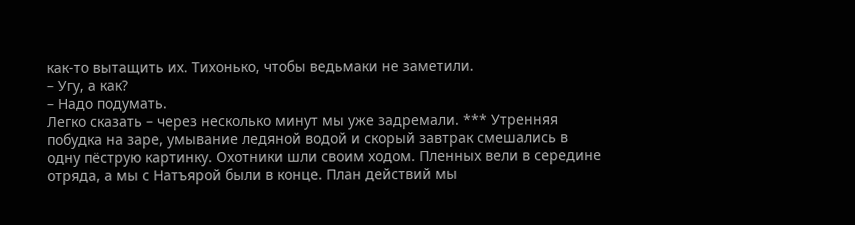как-то вытащить их. Тихонько, чтобы ведьмаки не заметили.
– Угу, а как?
– Надо подумать.
Легко сказать – через несколько минут мы уже задремали. *** Утренняя побудка на заре, умывание ледяной водой и скорый завтрак смешались в одну пёструю картинку. Охотники шли своим ходом. Пленных вели в середине отряда, а мы с Натъярой были в конце. План действий мы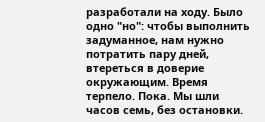разработали на ходу. Было одно "но": чтобы выполнить задуманное, нам нужно потратить пару дней, втереться в доверие окружающим. Время терпело. Пока. Мы шли часов семь, без остановки.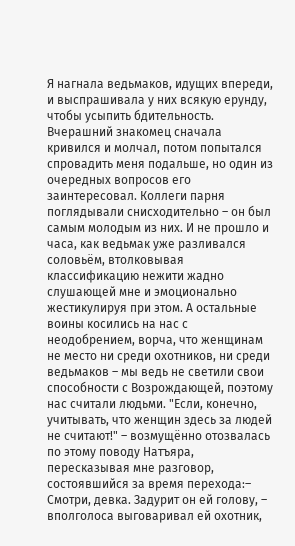Я нагнала ведьмаков, идущих впереди, и выспрашивала у них всякую ерунду, чтобы усыпить бдительность. Вчерашний знакомец сначала кривился и молчал, потом попытался спровадить меня подальше, но один из очередных вопросов его заинтересовал. Коллеги парня поглядывали снисходительно – он был самым молодым из них. И не прошло и часа, как ведьмак уже разливался соловьём, втолковывая классификацию нежити жадно слушающей мне и эмоционально жестикулируя при этом. А остальные воины косились на нас с неодобрением, ворча, что женщинам не место ни среди охотников, ни среди ведьмаков – мы ведь не светили свои способности с Возрождающей, поэтому нас считали людьми. "Если, конечно, учитывать, что женщин здесь за людей не считают!" – возмущённо отозвалась по этому поводу Натъяра, пересказывая мне разговор, состоявшийся за время перехода:– Смотри, девка. Задурит он ей голову, – вполголоса выговаривал ей охотник,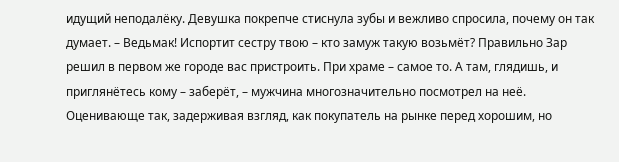идущий неподалёку. Девушка покрепче стиснула зубы и вежливо спросила, почему он так думает. – Ведьмак! Испортит сестру твою – кто замуж такую возьмёт? Правильно Зар решил в первом же городе вас пристроить. При храме – самое то. А там, глядишь, и приглянётесь кому – заберёт, – мужчина многозначительно посмотрел на неё. Оценивающе так, задерживая взгляд, как покупатель на рынке перед хорошим, но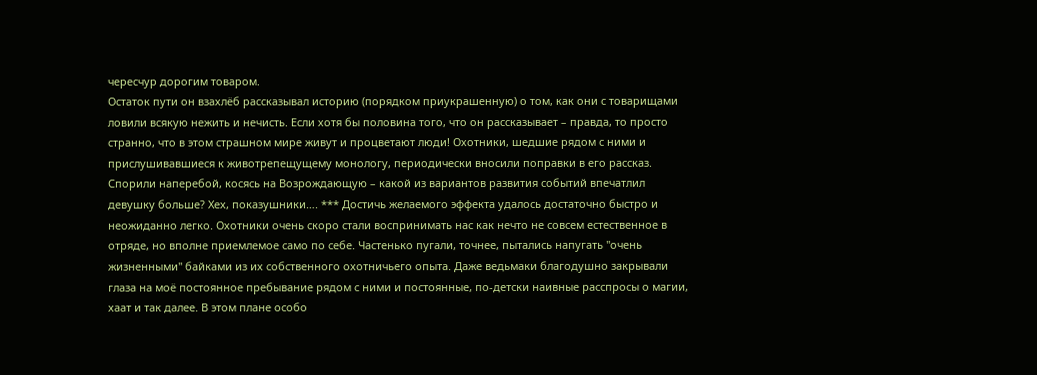чересчур дорогим товаром.
Остаток пути он взахлёб рассказывал историю (порядком приукрашенную) о том, как они с товарищами ловили всякую нежить и нечисть. Если хотя бы половина того, что он рассказывает – правда, то просто странно, что в этом страшном мире живут и процветают люди! Охотники, шедшие рядом с ними и прислушивавшиеся к животрепещущему монологу, периодически вносили поправки в его рассказ. Спорили наперебой, косясь на Возрождающую – какой из вариантов развития событий впечатлил девушку больше? Хех, показушники…. *** Достичь желаемого эффекта удалось достаточно быстро и неожиданно легко. Охотники очень скоро стали воспринимать нас как нечто не совсем естественное в отряде, но вполне приемлемое само по себе. Частенько пугали, точнее, пытались напугать "очень жизненными" байками из их собственного охотничьего опыта. Даже ведьмаки благодушно закрывали глаза на моё постоянное пребывание рядом с ними и постоянные, по-детски наивные расспросы о магии, хаат и так далее. В этом плане особо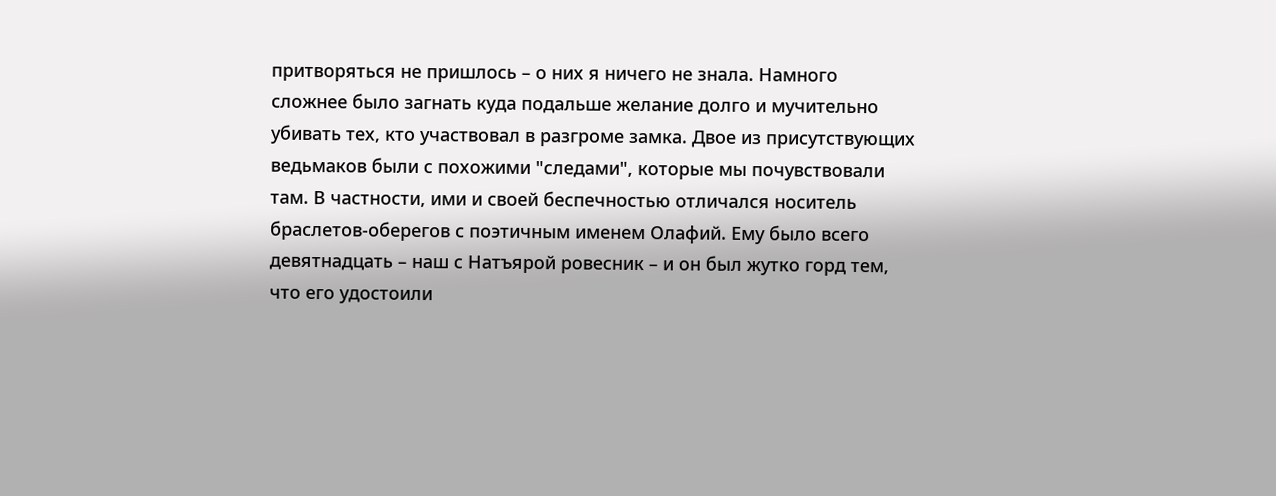притворяться не пришлось – о них я ничего не знала. Намного сложнее было загнать куда подальше желание долго и мучительно убивать тех, кто участвовал в разгроме замка. Двое из присутствующих ведьмаков были с похожими "следами", которые мы почувствовали там. В частности, ими и своей беспечностью отличался носитель браслетов-оберегов с поэтичным именем Олафий. Ему было всего девятнадцать – наш с Натъярой ровесник – и он был жутко горд тем, что его удостоили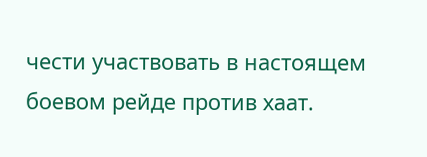чести участвовать в настоящем боевом рейде против хаат.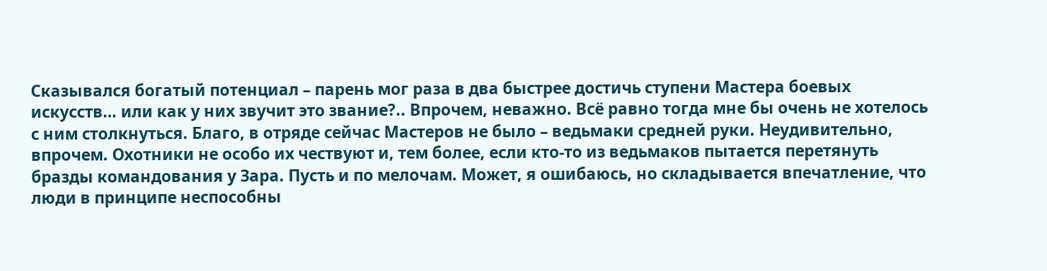Сказывался богатый потенциал – парень мог раза в два быстрее достичь ступени Мастера боевых искусств… или как у них звучит это звание?.. Впрочем, неважно. Всё равно тогда мне бы очень не хотелось с ним столкнуться. Благо, в отряде сейчас Мастеров не было – ведьмаки средней руки. Неудивительно, впрочем. Охотники не особо их чествуют и, тем более, если кто-то из ведьмаков пытается перетянуть бразды командования у Зара. Пусть и по мелочам. Может, я ошибаюсь, но складывается впечатление, что люди в принципе неспособны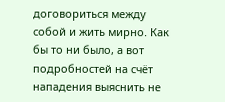договориться между собой и жить мирно. Как бы то ни было, а вот подробностей на счёт нападения выяснить не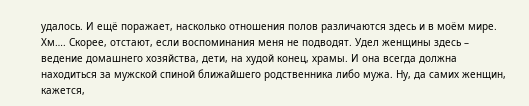удалось. И ещё поражает, насколько отношения полов различаются здесь и в моём мире. Хм…. Скорее, отстают, если воспоминания меня не подводят. Удел женщины здесь – ведение домашнего хозяйства, дети, на худой конец, храмы. И она всегда должна находиться за мужской спиной ближайшего родственника либо мужа. Ну, да самих женщин, кажется,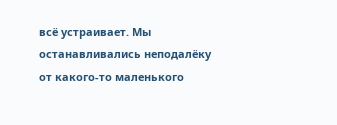всё устраивает. Мы останавливались неподалёку от какого-то маленького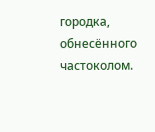городка, обнесённого частоколом.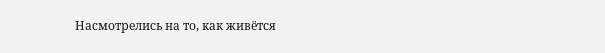Насмотрелись на то, как живётся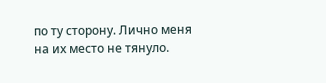по ту сторону. Лично меня на их место не тянуло.